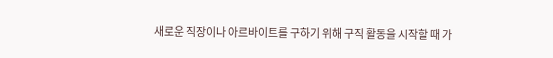새로운 직장이나 아르바이트를 구하기 위해 구직 활동을 시작할 때 가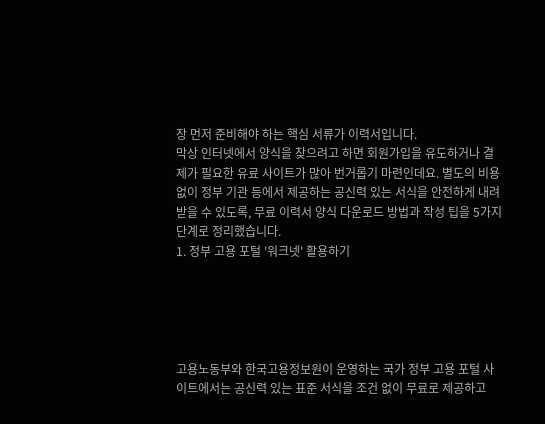장 먼저 준비해야 하는 핵심 서류가 이력서입니다.
막상 인터넷에서 양식을 찾으려고 하면 회원가입을 유도하거나 결제가 필요한 유료 사이트가 많아 번거롭기 마련인데요. 별도의 비용 없이 정부 기관 등에서 제공하는 공신력 있는 서식을 안전하게 내려받을 수 있도록, 무료 이력서 양식 다운로드 방법과 작성 팁을 5가지 단계로 정리했습니다.
1. 정부 고용 포털 '워크넷' 활용하기





고용노동부와 한국고용정보원이 운영하는 국가 정부 고용 포털 사이트에서는 공신력 있는 표준 서식을 조건 없이 무료로 제공하고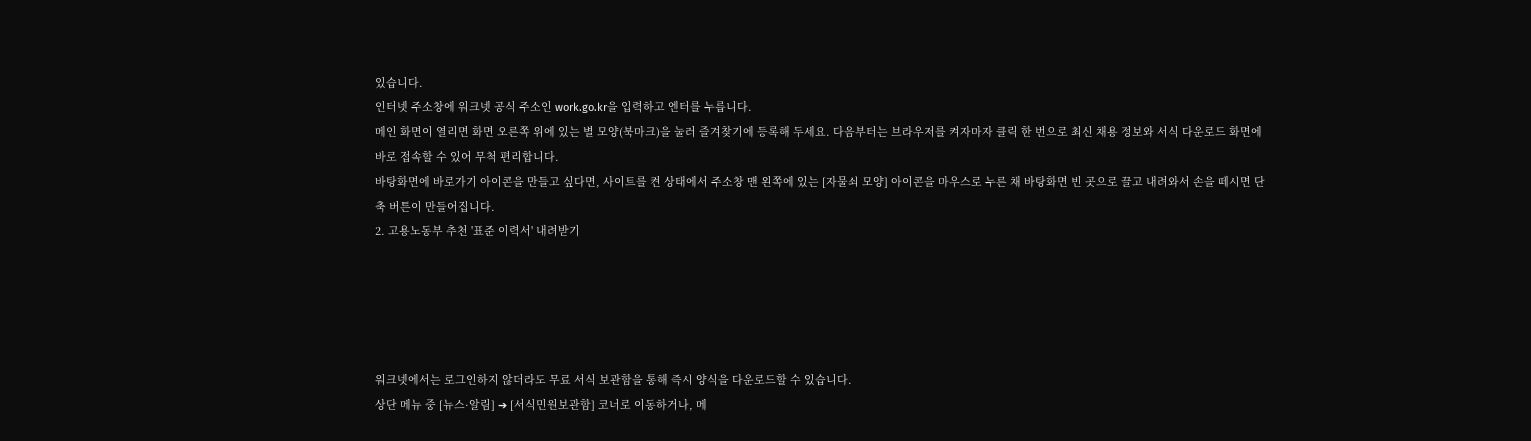있습니다.
인터넷 주소창에 워크넷 공식 주소인 work.go.kr을 입력하고 엔터를 누릅니다.
메인 화면이 열리면 화면 오른쪽 위에 있는 별 모양(북마크)을 눌러 즐겨찾기에 등록해 두세요. 다음부터는 브라우저를 켜자마자 클릭 한 번으로 최신 채용 정보와 서식 다운로드 화면에 바로 접속할 수 있어 무척 편리합니다.
바탕화면에 바로가기 아이콘을 만들고 싶다면, 사이트를 켠 상태에서 주소창 맨 왼쪽에 있는 [자물쇠 모양] 아이콘을 마우스로 누른 채 바탕화면 빈 곳으로 끌고 내려와서 손을 떼시면 단축 버튼이 만들어집니다.
2. 고용노동부 추천 '표준 이력서' 내려받기





워크넷에서는 로그인하지 않더라도 무료 서식 보관함을 통해 즉시 양식을 다운로드할 수 있습니다.
상단 메뉴 중 [뉴스·알림] ➔ [서식민원보관함] 코너로 이동하거나, 메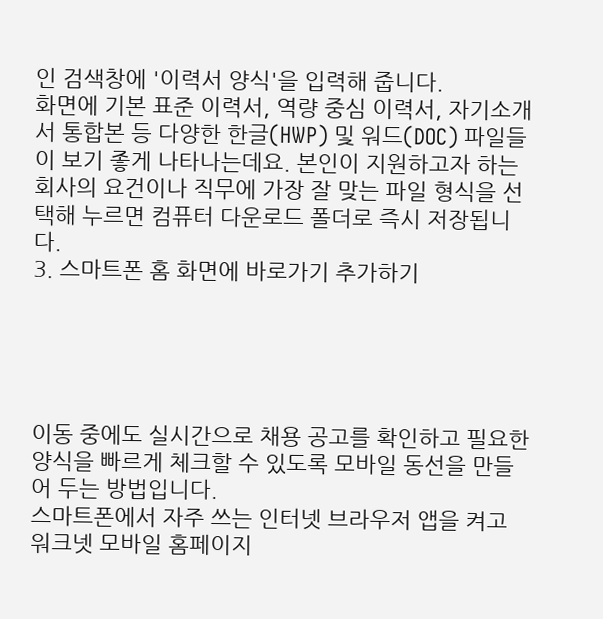인 검색창에 '이력서 양식'을 입력해 줍니다.
화면에 기본 표준 이력서, 역량 중심 이력서, 자기소개서 통합본 등 다양한 한글(HWP) 및 워드(DOC) 파일들이 보기 좋게 나타나는데요. 본인이 지원하고자 하는 회사의 요건이나 직무에 가장 잘 맞는 파일 형식을 선택해 누르면 컴퓨터 다운로드 폴더로 즉시 저장됩니다.
3. 스마트폰 홈 화면에 바로가기 추가하기





이동 중에도 실시간으로 채용 공고를 확인하고 필요한 양식을 빠르게 체크할 수 있도록 모바일 동선을 만들어 두는 방법입니다.
스마트폰에서 자주 쓰는 인터넷 브라우저 앱을 켜고 워크넷 모바일 홈페이지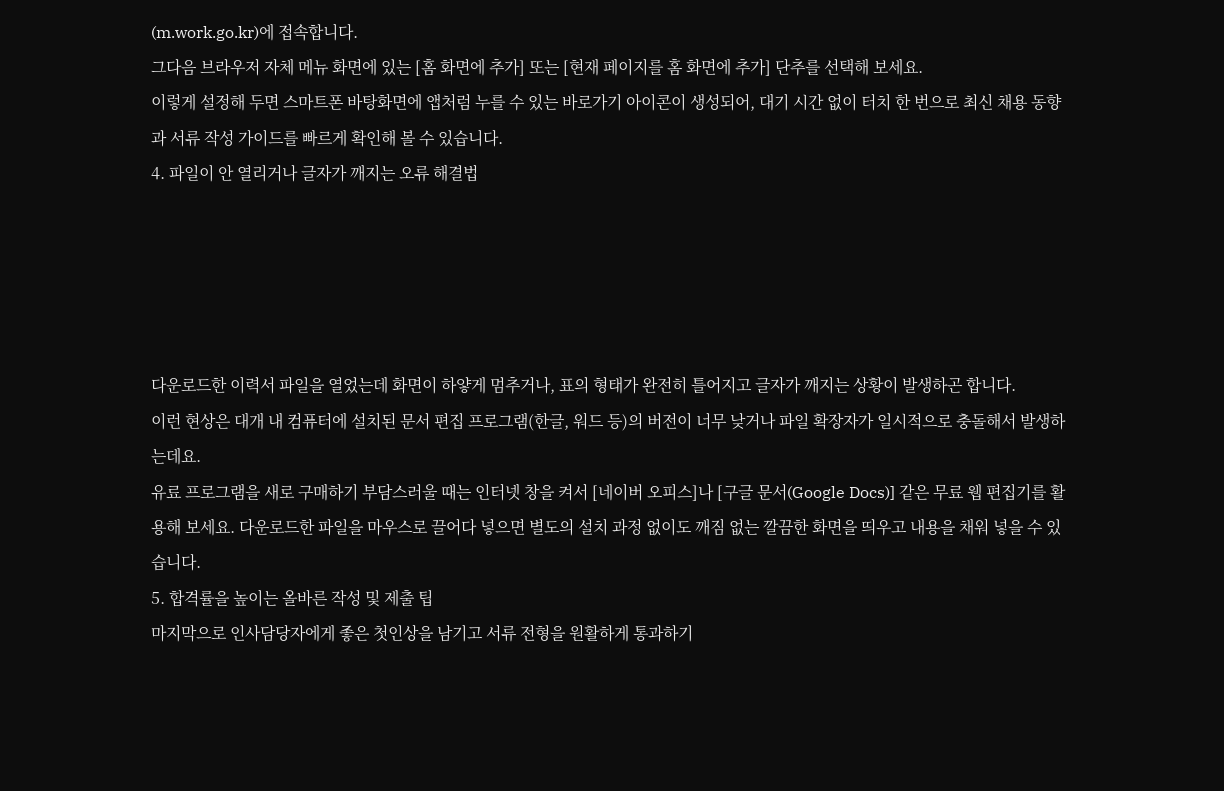(m.work.go.kr)에 접속합니다.
그다음 브라우저 자체 메뉴 화면에 있는 [홈 화면에 추가] 또는 [현재 페이지를 홈 화면에 추가] 단추를 선택해 보세요.
이렇게 설정해 두면 스마트폰 바탕화면에 앱처럼 누를 수 있는 바로가기 아이콘이 생성되어, 대기 시간 없이 터치 한 번으로 최신 채용 동향과 서류 작성 가이드를 빠르게 확인해 볼 수 있습니다.
4. 파일이 안 열리거나 글자가 깨지는 오류 해결법





다운로드한 이력서 파일을 열었는데 화면이 하얗게 멈추거나, 표의 형태가 완전히 틀어지고 글자가 깨지는 상황이 발생하곤 합니다.
이런 현상은 대개 내 컴퓨터에 설치된 문서 편집 프로그램(한글, 워드 등)의 버전이 너무 낮거나 파일 확장자가 일시적으로 충돌해서 발생하는데요.
유료 프로그램을 새로 구매하기 부담스러울 때는 인터넷 창을 켜서 [네이버 오피스]나 [구글 문서(Google Docs)] 같은 무료 웹 편집기를 활용해 보세요. 다운로드한 파일을 마우스로 끌어다 넣으면 별도의 설치 과정 없이도 깨짐 없는 깔끔한 화면을 띄우고 내용을 채워 넣을 수 있습니다.
5. 합격률을 높이는 올바른 작성 및 제출 팁
마지막으로 인사담당자에게 좋은 첫인상을 남기고 서류 전형을 원활하게 통과하기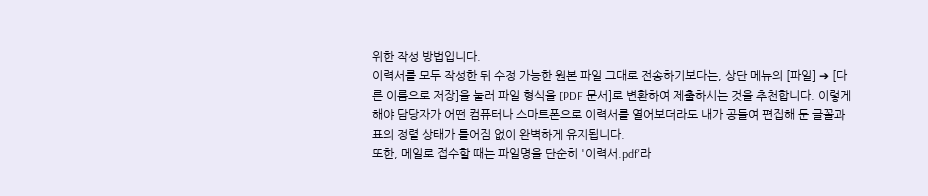위한 작성 방법입니다.
이력서를 모두 작성한 뒤 수정 가능한 원본 파일 그대로 전송하기보다는, 상단 메뉴의 [파일] ➔ [다른 이름으로 저장]을 눌러 파일 형식을 [PDF 문서]로 변환하여 제출하시는 것을 추천합니다. 이렇게 해야 담당자가 어떤 컴퓨터나 스마트폰으로 이력서를 열어보더라도 내가 공들여 편집해 둔 글꼴과 표의 정렬 상태가 틀어짐 없이 완벽하게 유지됩니다.
또한, 메일로 접수할 때는 파일명을 단순히 '이력서.pdf'라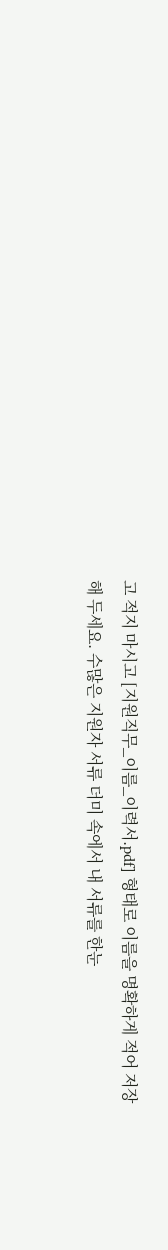고 적지 마시고 [지원직무_이름_이력서.pdf] 형태로 이름을 명확하게 적어 저장해 두세요. 수많은 지원자 서류 더미 속에서 내 서류를 한눈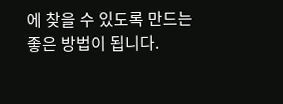에 찾을 수 있도록 만드는 좋은 방법이 됩니다.